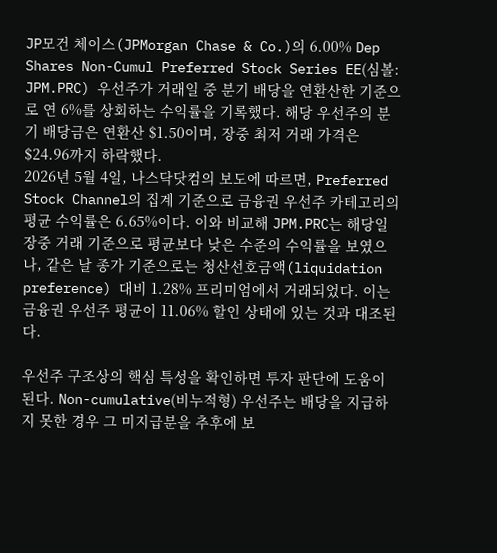JP모건 체이스(JPMorgan Chase & Co.)의 6.00% Dep Shares Non-Cumul Preferred Stock Series EE(심볼: JPM.PRC) 우선주가 거래일 중 분기 배당을 연환산한 기준으로 연 6%를 상회하는 수익률을 기록했다. 해당 우선주의 분기 배당금은 연환산 $1.50이며, 장중 최저 거래 가격은 $24.96까지 하락했다.
2026년 5월 4일, 나스닥닷컴의 보도에 따르면, Preferred Stock Channel의 집계 기준으로 금융권 우선주 카테고리의 평균 수익률은 6.65%이다. 이와 비교해 JPM.PRC는 해당일 장중 거래 기준으로 평균보다 낮은 수준의 수익률을 보였으나, 같은 날 종가 기준으로는 청산선호금액(liquidation preference) 대비 1.28% 프리미엄에서 거래되었다. 이는 금융권 우선주 평균이 11.06% 할인 상태에 있는 것과 대조된다.

우선주 구조상의 핵심 특성을 확인하면 투자 판단에 도움이 된다. Non-cumulative(비누적형) 우선주는 배당을 지급하지 못한 경우 그 미지급분을 추후에 보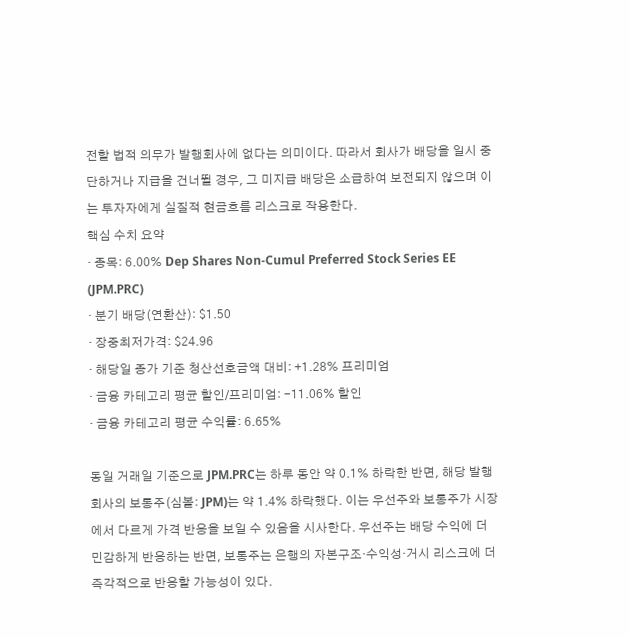전할 법적 의무가 발행회사에 없다는 의미이다. 따라서 회사가 배당을 일시 중단하거나 지급을 건너뛸 경우, 그 미지급 배당은 소급하여 보전되지 않으며 이는 투자자에게 실질적 현금흐름 리스크로 작용한다.
핵심 수치 요약
· 종목: 6.00% Dep Shares Non-Cumul Preferred Stock Series EE (JPM.PRC)
· 분기 배당(연환산): $1.50
· 장중최저가격: $24.96
· 해당일 종가 기준 청산선호금액 대비: +1.28% 프리미엄
· 금융 카테고리 평균 할인/프리미엄: -11.06% 할인
· 금융 카테고리 평균 수익률: 6.65%

동일 거래일 기준으로 JPM.PRC는 하루 동안 약 0.1% 하락한 반면, 해당 발행회사의 보통주(심볼: JPM)는 약 1.4% 하락했다. 이는 우선주와 보통주가 시장에서 다르게 가격 반응을 보일 수 있음을 시사한다. 우선주는 배당 수익에 더 민감하게 반응하는 반면, 보통주는 은행의 자본구조·수익성·거시 리스크에 더 즉각적으로 반응할 가능성이 있다.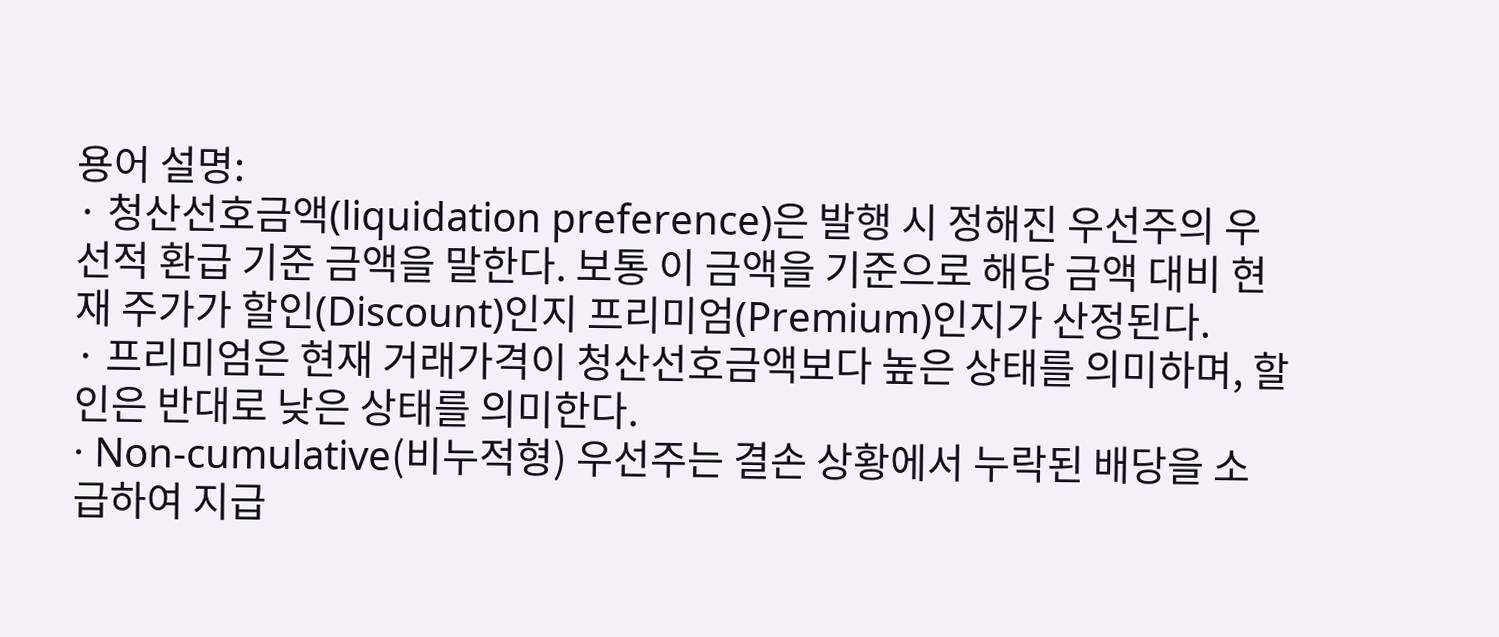용어 설명:
· 청산선호금액(liquidation preference)은 발행 시 정해진 우선주의 우선적 환급 기준 금액을 말한다. 보통 이 금액을 기준으로 해당 금액 대비 현재 주가가 할인(Discount)인지 프리미엄(Premium)인지가 산정된다.
· 프리미엄은 현재 거래가격이 청산선호금액보다 높은 상태를 의미하며, 할인은 반대로 낮은 상태를 의미한다.
· Non-cumulative(비누적형) 우선주는 결손 상황에서 누락된 배당을 소급하여 지급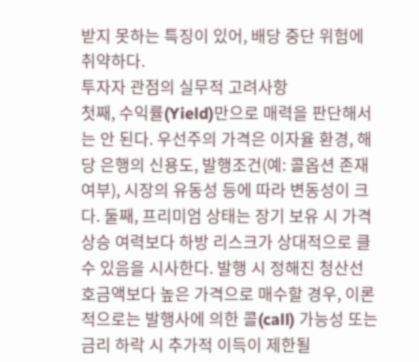받지 못하는 특징이 있어, 배당 중단 위험에 취약하다.
투자자 관점의 실무적 고려사항
첫째, 수익률(Yield)만으로 매력을 판단해서는 안 된다. 우선주의 가격은 이자율 환경, 해당 은행의 신용도, 발행조건(예: 콜옵션 존재 여부), 시장의 유동성 등에 따라 변동성이 크다. 둘째, 프리미엄 상태는 장기 보유 시 가격상승 여력보다 하방 리스크가 상대적으로 클 수 있음을 시사한다. 발행 시 정해진 청산선호금액보다 높은 가격으로 매수할 경우, 이론적으로는 발행사에 의한 콜(call) 가능성 또는 금리 하락 시 추가적 이득이 제한될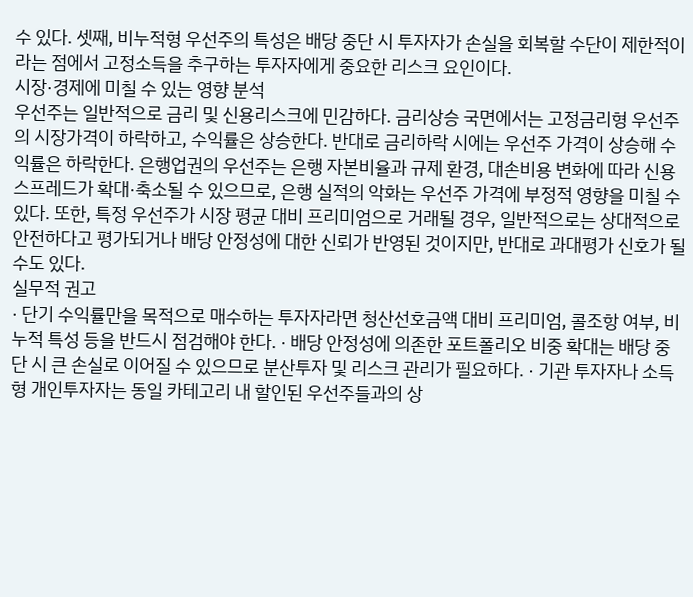수 있다. 셋째, 비누적형 우선주의 특성은 배당 중단 시 투자자가 손실을 회복할 수단이 제한적이라는 점에서 고정소득을 추구하는 투자자에게 중요한 리스크 요인이다.
시장·경제에 미칠 수 있는 영향 분석
우선주는 일반적으로 금리 및 신용리스크에 민감하다. 금리상승 국면에서는 고정금리형 우선주의 시장가격이 하락하고, 수익률은 상승한다. 반대로 금리하락 시에는 우선주 가격이 상승해 수익률은 하락한다. 은행업권의 우선주는 은행 자본비율과 규제 환경, 대손비용 변화에 따라 신용 스프레드가 확대·축소될 수 있으므로, 은행 실적의 악화는 우선주 가격에 부정적 영향을 미칠 수 있다. 또한, 특정 우선주가 시장 평균 대비 프리미엄으로 거래될 경우, 일반적으로는 상대적으로 안전하다고 평가되거나 배당 안정성에 대한 신뢰가 반영된 것이지만, 반대로 과대평가 신호가 될 수도 있다.
실무적 권고
· 단기 수익률만을 목적으로 매수하는 투자자라면 청산선호금액 대비 프리미엄, 콜조항 여부, 비누적 특성 등을 반드시 점검해야 한다. · 배당 안정성에 의존한 포트폴리오 비중 확대는 배당 중단 시 큰 손실로 이어질 수 있으므로 분산투자 및 리스크 관리가 필요하다. · 기관 투자자나 소득형 개인투자자는 동일 카테고리 내 할인된 우선주들과의 상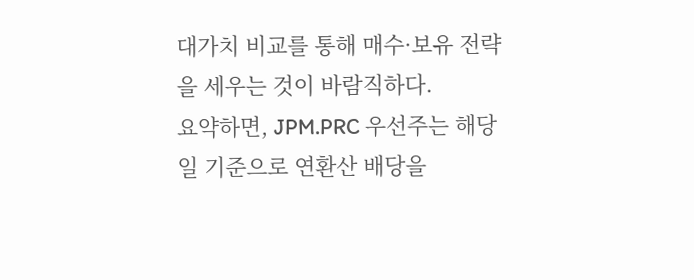대가치 비교를 통해 매수·보유 전략을 세우는 것이 바람직하다.
요약하면, JPM.PRC 우선주는 해당일 기준으로 연환산 배당을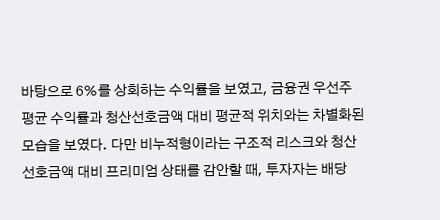바탕으로 6%를 상회하는 수익률을 보였고, 금융권 우선주 평균 수익률과 청산선호금액 대비 평균적 위치와는 차별화된 모습을 보였다. 다만 비누적형이라는 구조적 리스크와 청산선호금액 대비 프리미엄 상태를 감안할 때, 투자자는 배당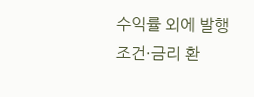수익률 외에 발행조건·금리 환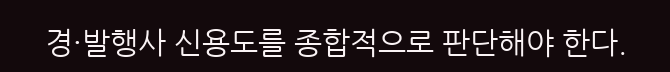경·발행사 신용도를 종합적으로 판단해야 한다.